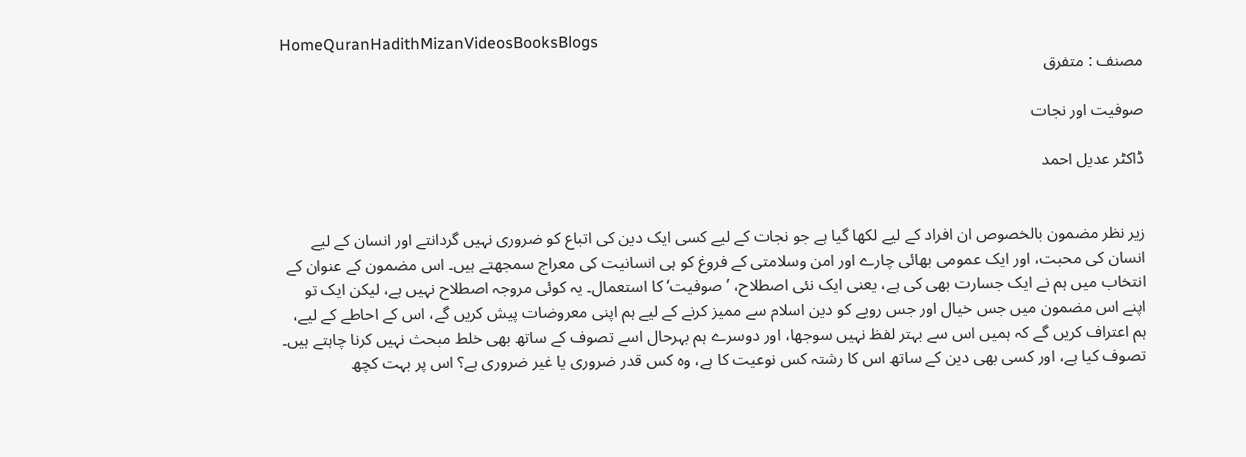HomeQuranHadithMizanVideosBooksBlogs
مصنف : متفرق

صوفیت اور نجات

ڈاکٹر عدیل احمد


زیر نظر مضمون بالخصوص ان افراد کے لیے لکھا گیا ہے جو نجات کے لیے کسی ایک دین کی اتباع کو ضروری نہیں گردانتے اور انسان کے لیے انسان کی محبت، اور ایک عمومی بھائی چارے اور امن وسلامتی کے فروغ کو ہی انسانیت کی معراج سمجھتے ہیں۔ اس مضمون کے عنوان کے انتخاب میں ہم نے ایک جسارت بھی کی ہے، یعنی ایک نئی اصطلاح، ’صوفیت‘ کا استعمال۔ یہ کوئی مروجہ اصطلاح نہیں ہے، لیکن ایک تو اپنے اس مضمون میں جس خیال اور جس رویے کو دین اسلام سے ممیز کرنے کے لیے ہم اپنی معروضات پیش کریں گے، اس کے احاطے کے لیے، ہم اعتراف کریں گے کہ ہمیں اس سے بہتر لفظ نہیں سوجھا، اور دوسرے ہم بہرحال اسے تصوف کے ساتھ بھی خلط مبحث نہیں کرنا چاہتے ہیں۔ تصوف کیا ہے، اور کسی بھی دین کے ساتھ اس کا رشتہ کس نوعیت کا ہے، وہ کس قدر ضروری یا غیر ضروری ہے؟ اس پر بہت کچھ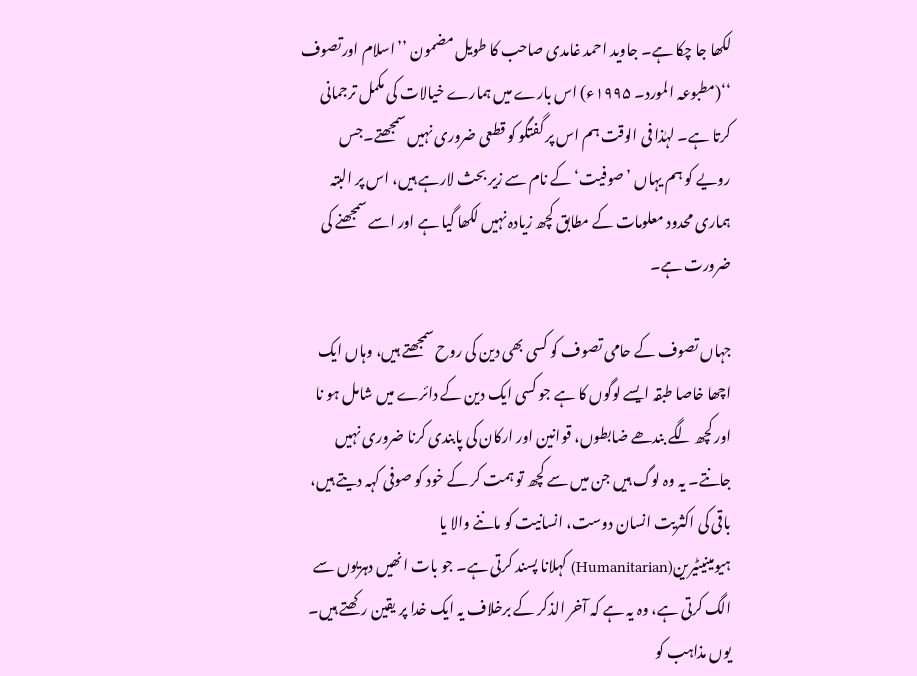لکھا جا چکا ہے۔ جاوید احمد غامدی صاحب کا طویل مضمون ’’اسلام اورتصوف ‘‘(مطبوعہ المورد۔ ۱۹۹۵ء) اس بارے میں ہمارے خیالات کی مکمل ترجمانی کرتا ہے۔ لہٰذا فی الوقت ہم اس پر گفتگو کو قطعی ضروری نہیں سمجھتے۔جس رویے کو ہم یہاں ’صوفیت‘ کے نام سے زیر بحث لارہے ہیں، اس پر البتہ ہماری محدود معلومات کے مطابق کچھ زیادہ نہیں لکھا گیا ہے اور اسے سمجھنے کی ضرورت ہے۔

جہاں تصوف کے حامی تصوف کو کسی بھی دین کی روح سمجھتے ہیں، وہاں ایک اچھا خاصا طبقہ ایسے لوگوں کا ہے جو کسی ایک دین کے دائرے میں شامل ہو نا اور کچھ لگے بندھے ضابطوں، قوانین اور ارکان کی پابندی کرنا ضروری نہیں جانتے۔ یہ وہ لوگ ہیں جن میں سے کچھ تو ہمت کر کے خود کو صوفی کہہ دیتے ہیں، باقی کی اکثریت انسان دوست، انسانیت کو ماننے والا یا ہیومینیٹیرین(Humanitarian) کہلانا پسند کرتی ہے۔ جو بات انھیں دہریوں سے الگ کرتی ہے، وہ یہ ہے کہ آخر الذکر کے برخلاف یہ ایک خدا پر یقین رکھتے ہیں۔ یوں مذاہب کو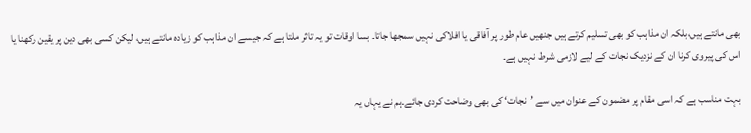بھی مانتے ہیں،بلکہ ان مذاہب کو بھی تسلیم کرتے ہیں جنھیں عام طور پر آفاقی یا افلاکی نہیں سمجھا جاتا۔ بسا اوقات تو یہ تاثر ملتا ہے کہ جیسے ان مذاہب کو زیادہ مانتے ہیں، لیکن کسی بھی دین پر یقین رکھنا یا اس کی پیروی کرنا ان کے نزدیک نجات کے لیے لازمی شرط نہیں ہے۔

بہت مناسب ہے کہ اسی مقام پر مضمون کے عنوان میں سے ’نجات‘ کی بھی وضاحت کردی جائے۔ہم نے یہاں یہ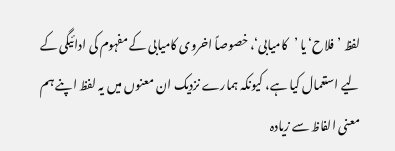لفظ ’فلاح‘یا ’کامیابی‘، خصوصاً اخروی کامیابی کے مفہوم کی ادائیگی کے لیے استعمال کیا ہے، کیونکہ ہمارے نزدیک ان معنوں میں یہ لفظ اپنے ہم معنی الفاظ سے زیادہ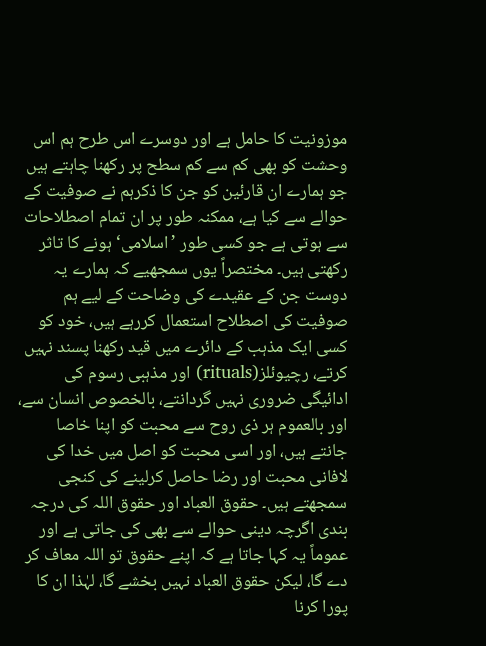موزونیت کا حامل ہے اور دوسرے اس طرح ہم اس وحشت کو بھی کم سے کم سطح پر رکھنا چاہتے ہیں جو ہمارے ان قارئین کو جن کا ذکرہم نے صوفیت کے حوالے سے کیا ہے، ممکنہ طور پر ان تمام اصطلاحات سے ہوتی ہے جو کسی طور ’اسلامی‘ ہونے کا تاثر رکھتی ہیں۔ مختصراً یوں سمجھیے کہ ہمارے یہ دوست جن کے عقیدے کی وضاحت کے لیے ہم صوفیت کی اصطلاح استعمال کررہے ہیں، خود کو کسی ایک مذہب کے دائرے میں قید رکھنا پسند نہیں کرتے، رچیوئلز(rituals) اور مذہبی رسوم کی ادائیگی ضروری نہیں گردانتے، بالخصوص انسان سے، اور بالعموم ہر ذی روح سے محبت کو اپنا خاصا جانتے ہیں، اور اسی محبت کو اصل میں خدا کی لافانی محبت اور رضا حاصل کرلینے کی کنجی سمجھتے ہیں۔ حقوق العباد اور حقوق اللہ کی درجہ بندی اگرچہ دینی حوالے سے بھی کی جاتی ہے اور عموماً یہ کہا جاتا ہے کہ اپنے حقوق تو اللہ معاف کر دے گا، لیکن حقوق العباد نہیں بخشے گا، لہٰذا ان کا پورا کرنا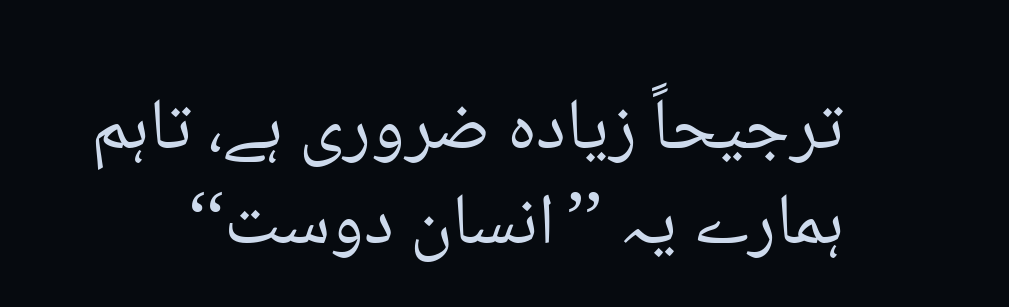ترجیحاً زیادہ ضروری ہے، تاہم ہمارے یہ ’’انسان دوست‘‘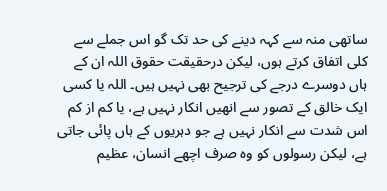ساتھی منہ سے کہہ دینے کی حد تک گو اس جملے سے کلی اتفاق کرتے ہوں، لیکن درحقیقت حقوق اللہ ان کے ہاں دوسرے درجے کی ترجیح بھی نہیں ہیں۔ اللہ یا کسی ایک خالق کے تصور سے انھیں انکار نہیں ہے، یا کم از کم اس شدت سے انکار نہیں ہے جو دہریوں کے ہاں پائی جاتی ہے، لیکن رسولوں کو وہ صرف اچھے انسان، عظیم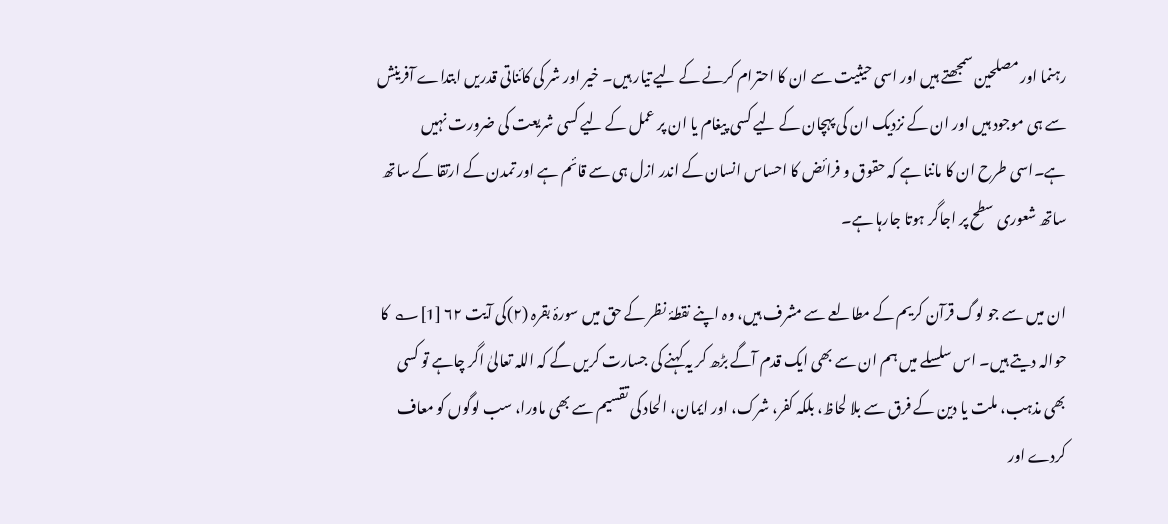رہنما اور مصلحین سمجھتے ہیں اور اسی حیثیت سے ان کا احترام کرنے کے لیے تیار ہیں۔ خیر اور شر کی کائناتی قدریں ابتداے آفرینش سے ہی موجود ہیں اور ان کے نزدیک ان کی پہچان کے لیے کسی پیغام یا ان پر عمل کے لیے کسی شریعت کی ضرورت نہیں ہے۔اسی طرح ان کا ماننا ہے کہ حقوق و فرائض کا احساس انسان کے اندر ازل ہی سے قائم ہے اور تمدن کے ارتقا کے ساتھ ساتھ شعوری سطح پر اجاگر ہوتا جارہا ہے۔

ان میں سے جو لوگ قرآن کریم کے مطالعے سے مشرف ہیں، وہ اپنے نقطۂ نظر کے حق میں سورۂ بقرہ (۲)کی آیت ۶۲ [1]؎  کا حوالہ دیتے ہیں۔ اس سلسلے میں ہم ان سے بھی ایک قدم آگے بڑھ کر یہ کہنے کی جسارت کریں گے کہ اللہ تعالیٰ اگر چاہے تو کسی بھی مذہب، ملت یا دین کے فرق سے بلا لحاظ، بلکہ کفر، شرک، اور ایمان، الحاد کی تقسیم سے بھی ماورا، سب لوگوں کو معاف کردے اور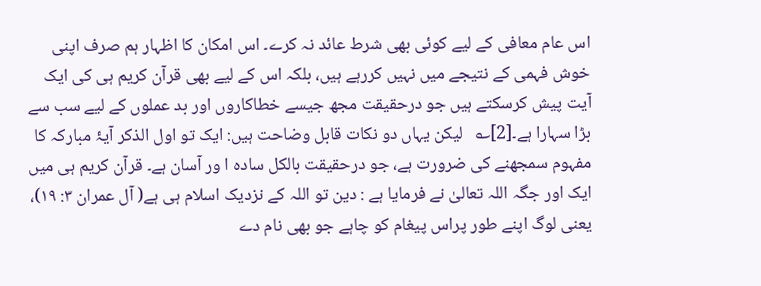اس عام معافی کے لیے کوئی بھی شرط عائد نہ کرے۔ اس امکان کا اظہار ہم صرف اپنی خوش فہمی کے نتیجے میں نہیں کررہے ہیں، بلکہ اس کے لیے بھی قرآن کریم ہی کی ایک آیت پیش کرسکتے ہیں جو درحقیقت مجھ جیسے خطاکاروں اور بد عملوں کے لیے سب سے بڑا سہارا ہے۔[2]؎   لیکن یہاں دو نکات قابل وضاحت ہیں: ایک تو اول الذکر آیۂ مبارکہ کا مفہوم سمجھنے کی ضرورت ہے، جو درحقیقت بالکل سادہ ا ور آسان ہے۔ قرآن کریم ہی میں ایک اور جگہ اللہ تعالیٰ نے فرمایا ہے : دین تو اللہ کے نزدیک اسلام ہی ہے( آل عمران ۳: ۱۹)، یعنی لوگ اپنے طور پراس پیغام کو چاہے جو بھی نام دے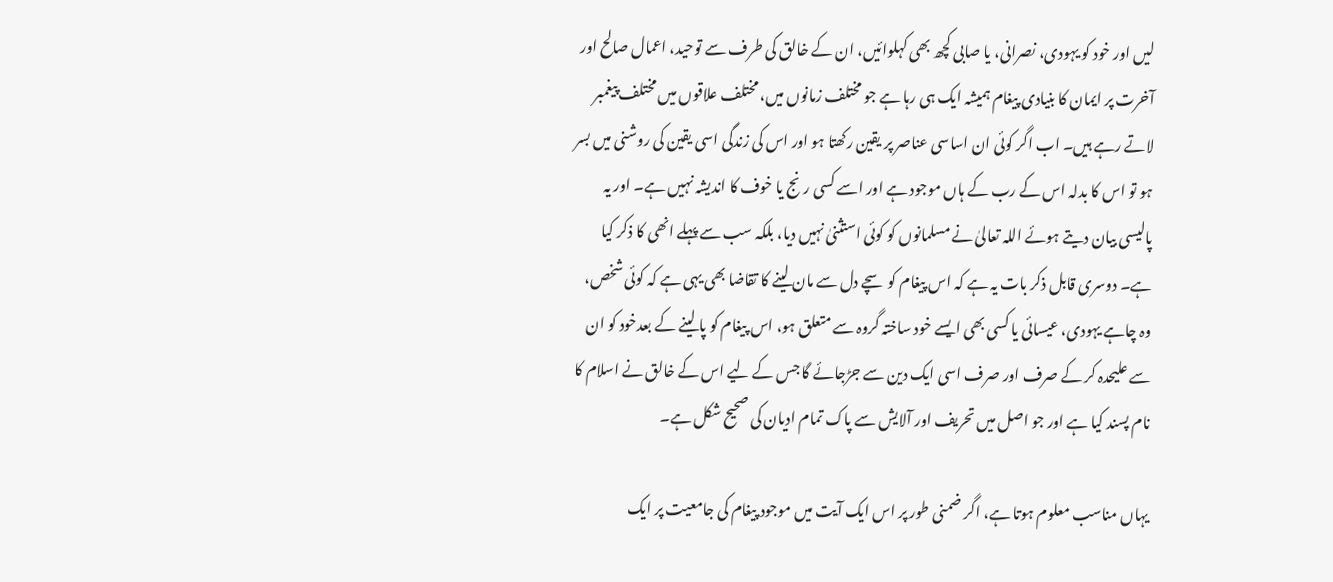لیں اور خود کو یہودی، نصرانی، یا صابی کچھ بھی کہلوائیں، ان کے خالق کی طرف سے توحید، اعمال صالح اور آخرت پر ایمان کا بنیادی پیغام ہمیشہ ایک ہی رہا ہے جو مختلف زمانوں میں، مختلف علاقوں میں مختلف پیغمبر لاتے رہے ہیں۔ اب اگر کوئی ان اساسی عناصر پر یقین رکھتا ہو اور اس کی زندگی اسی یقین کی روشنی میں بسر ہو تو اس کا بدلہ اس کے رب کے ہاں موجود ہے اور اسے کسی رنج یا خوف کا اندیشہ نہیں ہے۔ اور یہ پالیسی بیان دیتے ہوئے اللہ تعالیٰ نے مسلمانوں کو کوئی استثنیٰ نہیں دیا، بلکہ سب سے پہلے انھی کا ذکر کیا ہے۔ دوسری قابل ذکر بات یہ ہے کہ اس پیغام کو سچے دل سے مان لینے کا تقاضا بھی یہی ہے کہ کوئی شخص، وہ چاہے یہودی، عیسائی یا کسی بھی ایسے خود ساختہ گروہ سے متعلق ہو، اس پیغام کو پا لینے کے بعدخود کو ان سے علیحدہ کر کے صرف اور صرف اسی ایک دین سے جڑجائے گا جس کے لیے اس کے خالق نے اسلام کا نام پسند کیا ہے اور جو اصل میں تحریف اور آلایش سے پاک تمام ادیان کی صحیح شکل ہے۔

یہاں مناسب معلوم ہوتا ہے، اگر ضمنی طور پر اس ایک آیت میں موجود پیغام کی جامعیت پر ایک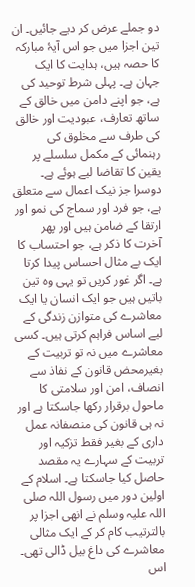دو جملے عرض کر دیے جائیں۔ ان تین اجزا میں جو اس آیۂ مبارکہ کا حصہ ہیں، ہدایت کا ایک جہان ہے۔ پہلی شرط توحید کی ہے، جو اپنے دامن میں خالق کے ساتھ تعارف، عبودیت اور خالق کی طرف سے مخلوق کی رہنمائی کے مکمل سلسلے پر یقین کا تقاضا لیے ہوئے ہے۔ دوسرا جز نیک اعمال سے متعلق ہے، جو فرد اور سماج کی نمو اور ارتقا کے ضامن ہیں اور پھر آخرت کا ذکر ہے، جو احتساب کا ایک بے مثال احساس پیدا کرتا ہے۔ اگر غور کریں تو یہی وہ تین باتیں ہیں جو ایک انسان یا ایک معاشرے کی متوازن زندگی کے لیے اساس فراہم کرتی ہیں۔ کسی معاشرے میں نہ تو تربیت کے بغیرمحض قانون کے نفاذ سے انصاف، امن اور سلامتی کا ماحول برقرار رکھا جاسکتا ہے اور نہ ہی قانون کی منصفانہ عمل داری کے بغیر فقط تزکیہ اور تربیت کے سہارے یہ مقصد حاصل کیا جاسکتا ہے۔ اسلام کے اولین دور میں رسول اللہ صلی اللہ علیہ وسلم نے انھی اجزا پر بالترتیب کام کر کے ایک مثالی معاشرے کی داغ بیل ڈالی تھی۔ اس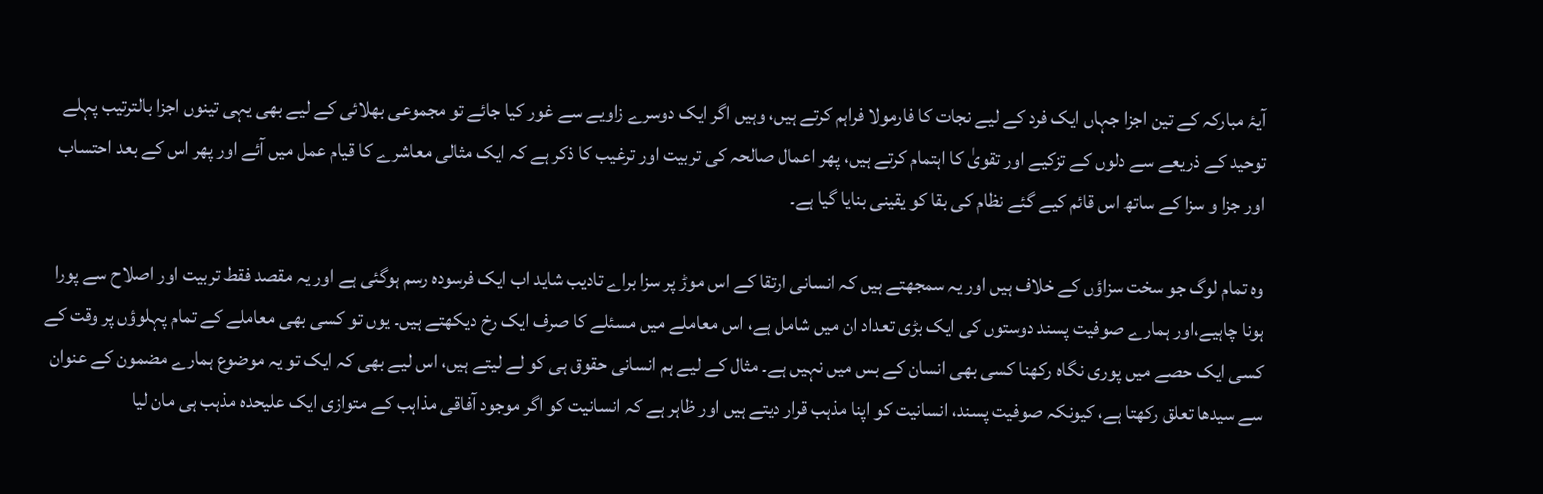آیۂ مبارکہ کے تین اجزا جہاں ایک فرد کے لیے نجات کا فارمولا فراہم کرتے ہیں، وہیں اگر ایک دوسرے زاویے سے غور کیا جائے تو مجموعی بھلائی کے لیے بھی یہی تینوں اجزا بالترتیب پہلے توحید کے ذریعے سے دلوں کے تزکیے اور تقویٰ کا اہتمام کرتے ہیں، پھر اعمال صالحہ کی تربیت اور ترغیب کا ذکر ہے کہ ایک مثالی معاشرے کا قیام عمل میں آئے اور پھر اس کے بعد احتساب اور جزا و سزا کے ساتھ اس قائم کیے گئے نظام کی بقا کو یقینی بنایا گیا ہے۔

وہ تمام لوگ جو سخت سزاؤں کے خلاف ہیں اور یہ سمجھتے ہیں کہ انسانی ارتقا کے اس موڑ پر سزا براے تادیب شاید اب ایک فرسودہ رسم ہوگئی ہے اور یہ مقصد فقط تربیت اور اصلاح سے پورا ہونا چاہیے،اور ہمارے صوفیت پسند دوستوں کی ایک بڑی تعداد ان میں شامل ہے، اس معاملے میں مسئلے کا صرف ایک رخ دیکھتے ہیں۔ یوں تو کسی بھی معاملے کے تمام پہلوؤں پر وقت کے کسی ایک حصے میں پوری نگاہ رکھنا کسی بھی انسان کے بس میں نہیں ہے۔ مثال کے لیے ہم انسانی حقوق ہی کو لے لیتے ہیں، اس لیے بھی کہ ایک تو یہ موضوع ہمارے مضمون کے عنوان سے سیدھا تعلق رکھتا ہے، کیونکہ صوفیت پسند، انسانیت کو اپنا مذہب قرار دیتے ہیں اور ظاہر ہے کہ انسانیت کو اگر موجود آفاقی مذاہب کے متوازی ایک علیحدہ مذہب ہی مان لیا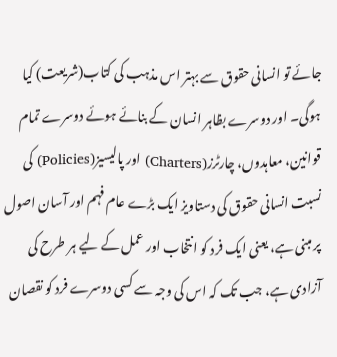جائے تو انسانی حقوق سے بہتر اس مذہب کی کتاب(شریعت) کیا ہوگی۔ اور دوسرے بظاہر انسان کے بنائے ہوئے دوسرے تمام قوانین، معاہدوں، چارٹرز(Charters) اور پالیسیز(Policies) کی نسبت انسانی حقوق کی دستاویز ایک بڑے عام فہم اور آسان اصول پر مبنی ہے، یعنی ایک فرد کو انتخاب اور عمل کے لیے ہر طرح کی آزادی ہے، جب تک کہ اس کی وجہ سے کسی دوسرے فرد کو نقصان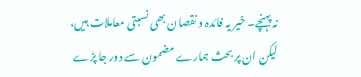نہ پہنچے۔ خیر یہ فائدہ و نقصان بھی نسبتی معاملات ہیں، لیکن ان پر بحث ہمارے مضمون سے دور جا پڑے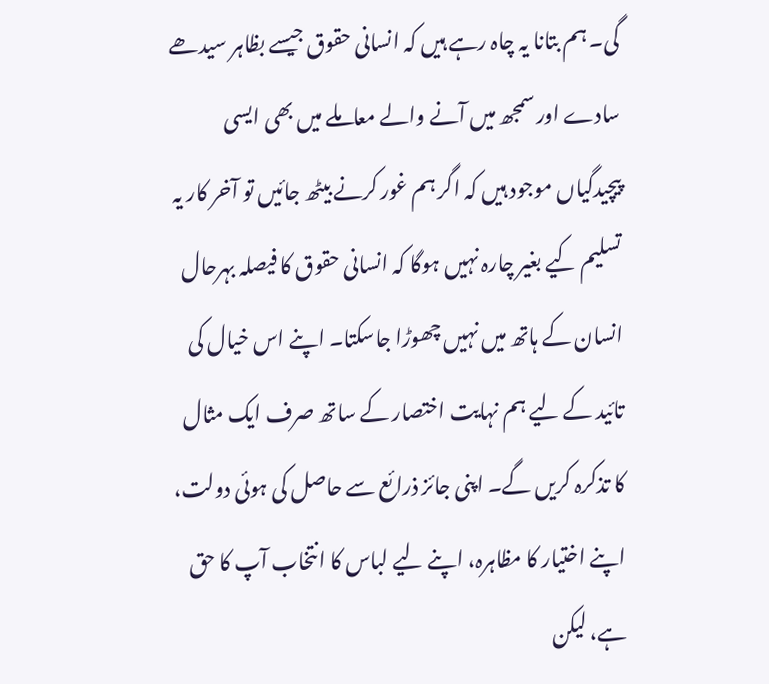گی۔ ہم بتانا یہ چاہ رہے ہیں کہ انسانی حقوق جیسے بظاہر سیدھے سادے اور سمجھ میں آنے والے معاملے میں بھی ایسی پیچیدگیاں موجود ہیں کہ اگر ہم غور کرنے بیٹھ جائیں تو آخر کار یہ تسلیم کیے بغیر چارہ نہیں ہوگا کہ انسانی حقوق کا فیصلہ بہرحال انسان کے ہاتھ میں نہیں چھوڑا جاسکتا۔ اپنے اس خیال کی تائید کے لیے ہم نہایت اختصار کے ساتھ صرف ایک مثال کا تذکرہ کریں گے۔ اپنی جائز ذرائع سے حاصل کی ہوئی دولت، اپنے اختیار کا مظاہرہ، اپنے لیے لباس کا انتخاب آپ کا حق ہے، لیکن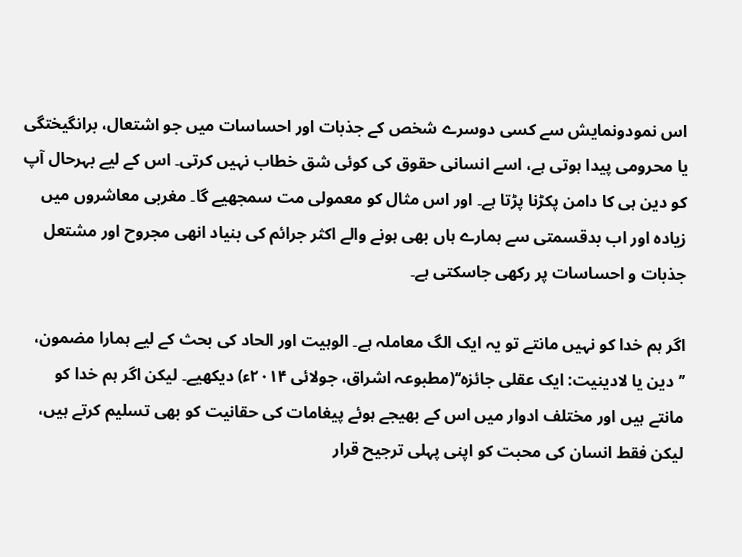اس نمودونمایش سے کسی دوسرے شخص کے جذبات اور احساسات میں جو اشتعال، برانگیختگی یا محرومی پیدا ہوتی ہے، اسے انسانی حقوق کی کوئی شق خطاب نہیں کرتی۔ اس کے لیے بہرحال آپ کو دین ہی کا دامن پکڑنا پڑتا ہے۔ اور اس مثال کو معمولی مت سمجھیے گا۔ مغربی معاشروں میں زیادہ اور اب بدقسمتی سے ہمارے ہاں بھی ہونے والے اکثر جرائم کی بنیاد انھی مجروح اور مشتعل جذبات و احساسات پر رکھی جاسکتی ہے۔

اگر ہم خدا کو نہیں مانتے تو یہ ایک الگ معاملہ ہے۔ الوہیت اور الحاد کی بحث کے لیے ہمارا مضمون، ’’دین یا لادینیت: ایک عقلی جائزہ‘‘(مطبوعہ اشراق، جولائی ۲۰۱۴ء) دیکھیے۔ لیکن اگر ہم خدا کو مانتے ہیں اور مختلف ادوار میں اس کے بھیجے ہوئے پیغامات کی حقانیت کو بھی تسلیم کرتے ہیں، لیکن فقط انسان کی محبت کو اپنی پہلی ترجیح قرار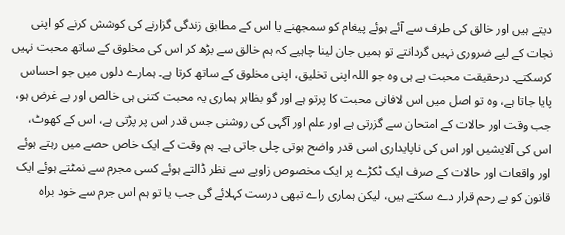دیتے ہیں اور خالق کی طرف سے آئے ہوئے پیغام کو سمجھنے یا اس کے مطابق زندگی گزارنے کی کوشش کرنے کو اپنی نجات کے لیے ضروری نہیں گردانتے تو ہمیں جان لینا چاہیے کہ ہم خالق سے بڑھ کر اس کی مخلوق کے ساتھ محبت نہیں کرسکتے۔ درحقیقت محبت ہے ہی وہ جو اللہ اپنی تخلیق، اپنی مخلوق کے ساتھ کرتا ہے۔ ہمارے دلوں میں جو احساس پایا جاتا ہے، وہ تو اصل میں اس لافانی محبت کا پرتو ہے اور گو بظاہر ہماری یہ محبت کتنی ہی خالص اور بے غرض ہو، جب وقت اور حالات کے امتحان سے گزرتی ہے اور علم اور آگہی کی روشنی جس قدر اس پر پڑتی ہے، اس کے کھوٹ، اس کی آلایشیں اور اس کی ناپایداری اسی قدر واضح ہوتی چلی جاتی ہے۔ ہم وقت کے ایک خاص حصے میں رہتے ہوئے اور واقعات اور حالات کے صرف ایک ٹکڑے پر ایک مخصوص زاویے سے نظر ڈالتے ہوئے کسی مجرم سے نمٹتے ہوئے ایک قانون کو بے رحم قرار دے سکتے ہیں، لیکن ہماری راے تبھی درست کہلائے گی جب یا تو ہم اس جرم سے خود براہ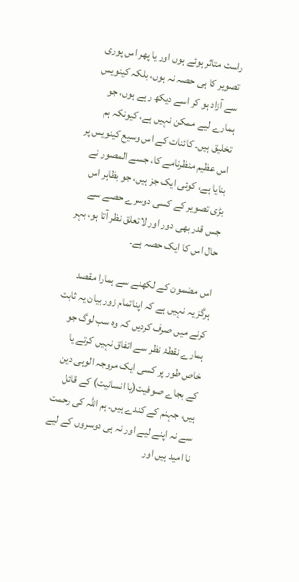راست متاثر ہوئے ہوں اور یا پھر اس پوری تصویر کا ہی حصہ نہ ہوں، بلکہ کینویس سے آزاد ہو کر اسے دیکھ رہے ہوں، جو ہمارے لیے ممکن نہیں ہے، کیونکہ ہم تخلیق ہیں۔ کائنات کے اس وسیع کینویس پر اس عظیم منظرنامے کا، جسے المصور نے بنایا ہے، کوئی ایک جز ہیں، جو بظاہر اس بڑی تصویر کے کسی دوسرے حصے سے جس قدر بھی دور اور لاتعلق نظر آتا ہو، بہر حال اس کا ایک حصہ ہے۔

اس مضمون کے لکھنے سے ہمارا مقصد ہرگز یہ نہیں ہے کہ اپناتمام زور بیان یہ ثابت کرنے میں صرف کردیں کہ وہ سب لوگ جو ہمارے نقطۂ نظر سے اتفاق نہیں کرتے یا خاص طور پر کسی ایک مروجہ الوہی دین کے بجاے صوفیت(یا انسانیت) کے قائل ہیں، جہنم کے کندے ہیں۔ ہم اللہ کی رحمت سے نہ اپنے لیے اور نہ ہی دوسروں کے لیے نا امید ہیں اور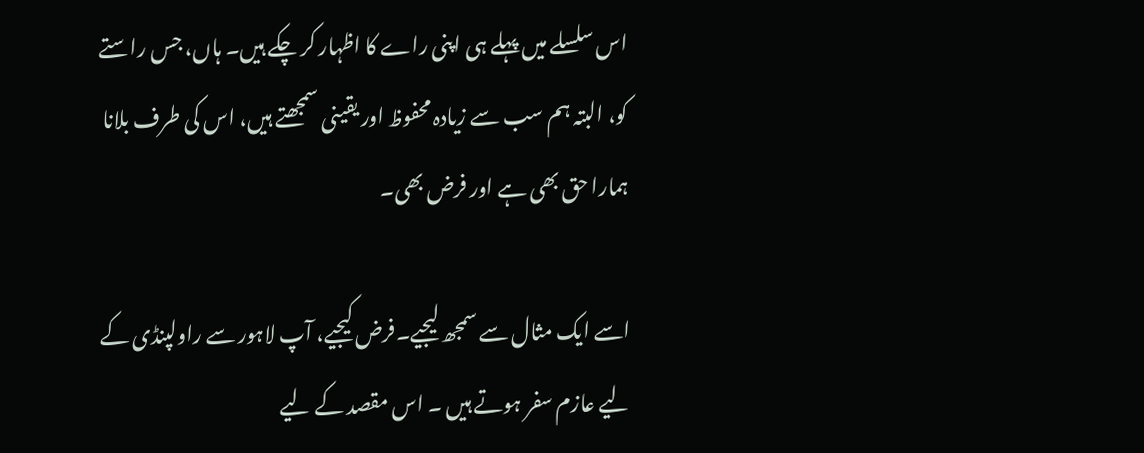اس سلسلے میں پہلے ہی اپنی راے کا اظہار کر چکے ہیں۔ ہاں، جس راستے کو، البتہ ہم سب سے زیادہ محفوظ اور یقینی سمجھتے ہیں، اس کی طرف بلانا ہمارا حق بھی ہے اور فرض بھی۔

اسے ایک مثال سے سمجھ لیجیے۔فرض کیجیے، آپ لاہور سے راولپنڈی کے لیے عازم سفر ہوتے ہیں ۔ اس مقصد کے لیے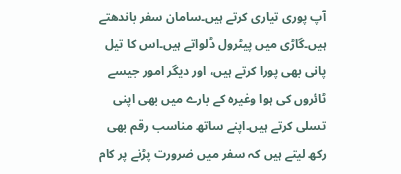آپ پوری تیاری کرتے ہیں۔سامان سفر باندھتے ہیں۔گاڑی میں پیٹرول ڈلواتے ہیں۔اس کا تیل پانی بھی پورا کرتے ہیں، اور دیگر امور جیسے ٹائروں کی ہوا وغیرہ کے بارے میں بھی اپنی تسلی کرتے ہیں۔اپنے ساتھ مناسب رقم بھی رکھ لیتے ہیں کہ سفر میں ضرورت پڑنے پر کام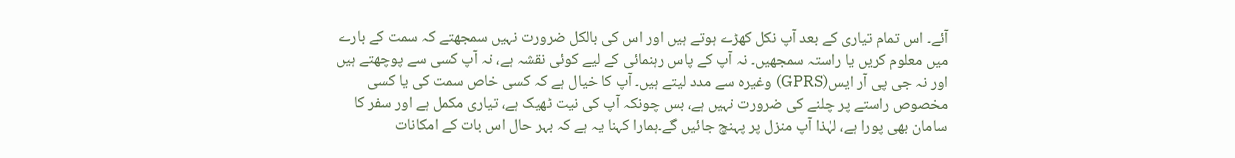آئے۔ اس تمام تیاری کے بعد آپ نکل کھڑے ہوتے ہیں اور اس کی بالکل ضرورت نہیں سمجھتے کہ سمت کے بارے میں معلوم کریں یا راستہ سمجھیں۔ نہ آپ کے پاس رہنمائی کے لیے کوئی نقشہ ہے، نہ آپ کسی سے پوچھتے ہیں اور نہ جی پی آر ایس(GPRS) وغیرہ سے مدد لیتے ہیں۔ آپ کا خیال ہے کہ کسی خاص سمت کی یا کسی مخصوص راستے پر چلنے کی ضرورت نہیں ہے، بس چونکہ آپ کی نیت ٹھیک ہے، تیاری مکمل ہے اور سفر کا سامان بھی پورا ہے، لہٰذا آپ منزل پر پہنچ جائیں گے۔ہمارا کہنا یہ ہے کہ بہر حال اس بات کے امکانات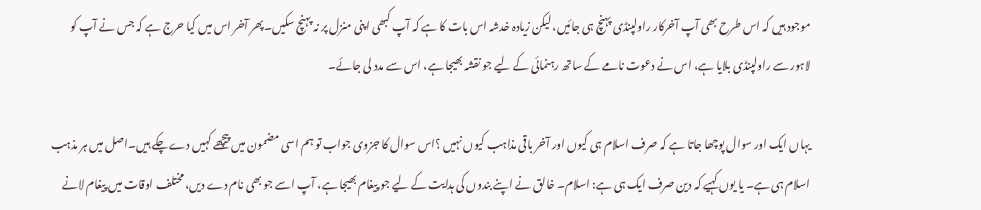موجود ہیں کہ اس طرح بھی آپ آخرکار راولپنڈی پہنچ ہی جائیں، لیکن زیادہ خدشہ اس بات کا ہے کہ آپ کبھی اپنی منزل پر نہ پہنچ سکیں۔پھر آخر اس میں کیا حرج ہے کہ جس نے آپ کو لاہور سے راولپنڈی بلایا ہے، اس نے دعوت نامے کے ساتھ رہنمائی کے لیے جو نقشہ بھیجا ہے، اس سے مدد لی جائے۔

یہاں ایک اور سوال پوچھا جاتا ہے کہ صرف اسلام ہی کیوں اور آخر باقی مذاہب کیوں نہیں ؟اس سوال کا جزوی جواب تو ہم اسی مضمون میں پیچھے کہیں دے چکے ہیں۔اصل میں ہر مذہب اسلام ہی ہے۔ یا یوں کہیے کہ دین صرف ایک ہی ہے: اسلام۔ خالق نے اپنے بندوں کی ہدایت کے لیے جو پیغام بھیجا ہے، آپ اسے جو بھی نام دے دیں، مختلف اوقات میں پیغام لانے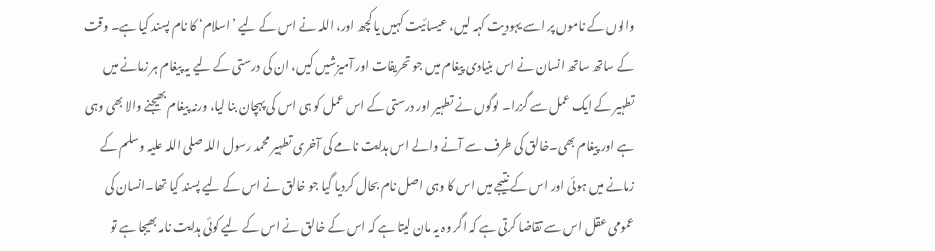والوں کے ناموں پر اسے یہودیت کہہ لیں، عیسائیت کہیں یا کچھ اور، اللہ نے اس کے لیے ’اسلام‘ کا نام پسند کیا ہے۔ وقت کے ساتھ ساتھ انسان نے اس بنیادی پیغام میں جو تحریفات اور آمیزشیں کیں، ان کی درستی کے لیے یہ پیغام ہر زمانے میں تطہیر کے ایک عمل سے گزرا۔ لوگوں نے تطہیر اور درستی کے اس عمل کو ہی اس کی پہچان بنا لیا، ورنہ پیغام بھیجنے والا بھی وہی ہے اور پیغام بھی۔خالق کی طرف سے آنے والے اس ہدایت نامے کی آخری تطہیر محمد رسول اللہ صلی اللہ علیہ وسلم کے زمانے میں ہوئی اور اس کے نتیجے میں اس کا وہی اصل نام بحال کردیا گیا جو خالق نے اس کے لیے پسند کیا تھا۔انسان کی عمومی عقل اس سے تقاضا کرتی ہے کہ اگر وہ یہ مان لیتا ہے کہ اس کے خالق نے اس کے لیے کوئی ہدایت نامہ بھیجا ہے تو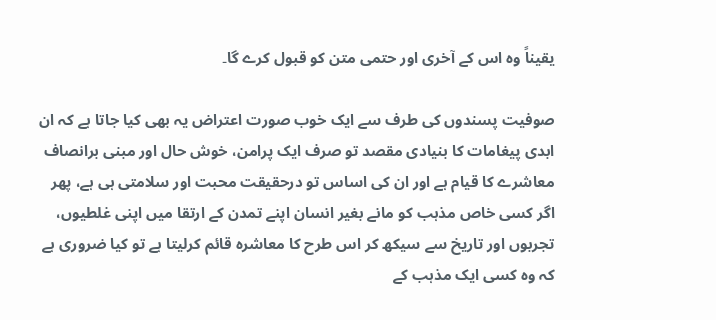یقیناً وہ اس کے آخری اور حتمی متن کو قبول کرے گا۔

صوفیت پسندوں کی طرف سے ایک خوب صورت اعتراض یہ بھی کیا جاتا ہے کہ ان ابدی پیغامات کا بنیادی مقصد تو صرف ایک پرامن، خوش حال اور مبنی برانصاف معاشرے کا قیام ہے اور ان کی اساس تو درحقیقت محبت اور سلامتی ہی ہے، پھر اگر کسی خاص مذہب کو مانے بغیر انسان اپنے تمدن کے ارتقا میں اپنی غلطیوں، تجربوں اور تاریخ سے سیکھ کر اس طرح کا معاشرہ قائم کرلیتا ہے تو کیا ضروری ہے کہ وہ کسی ایک مذہب کے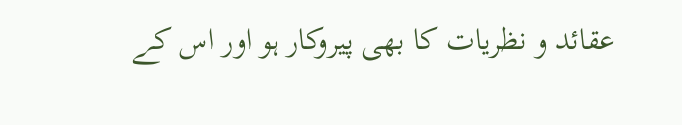عقائد و نظریات کا بھی پیروکار ہو اور اس کے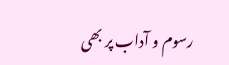رسوم و آداب پر بھی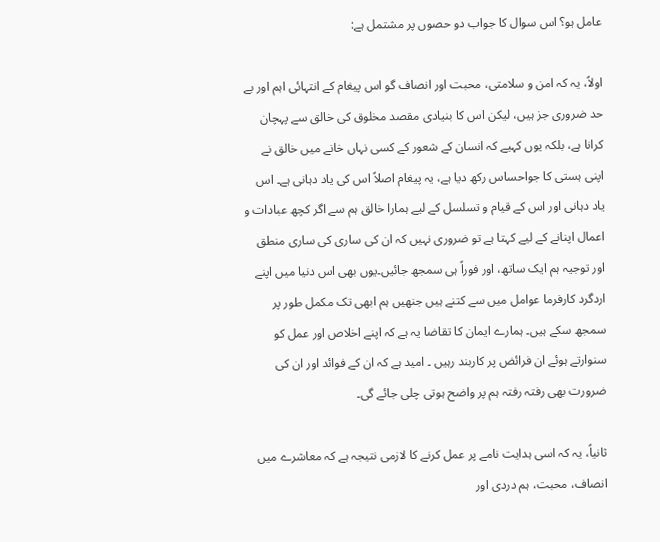عامل ہو؟ اس سوال کا جواب دو حصوں پر مشتمل ہے:

اولاً، یہ کہ امن و سلامتی، محبت اور انصاف گو اس پیغام کے انتہائی اہم اور بے حد ضروری جز ہیں، لیکن اس کا بنیادی مقصد مخلوق کی خالق سے پہچان کرانا ہے، بلکہ یوں کہیے کہ انسان کے شعور کے کسی نہاں خانے میں خالق نے اپنی ہستی کا جواحساس رکھ دیا ہے، یہ پیغام اصلاً اس کی یاد دہانی ہے۔ اس یاد دہانی اور اس کے قیام و تسلسل کے لیے ہمارا خالق ہم سے اگر کچھ عبادات و اعمال اپنانے کے لیے کہتا ہے تو ضروری نہیں کہ ان کی ساری کی ساری منطق اور توجیہ ہم ایک ساتھ، اور فوراً ہی سمجھ جائیں۔یوں بھی اس دنیا میں اپنے اردگرد کارفرما عوامل میں سے کتنے ہیں جنھیں ہم ابھی تک مکمل طور پر سمجھ سکے ہیں۔ ہمارے ایمان کا تقاضا یہ ہے کہ اپنے اخلاص اور عمل کو سنوارتے ہوئے ان فرائض پر کاربند رہیں ۔ امید ہے کہ ان کے فوائد اور ان کی ضرورت بھی رفتہ رفتہ ہم پر واضح ہوتی چلی جائے گی۔

ثانیاً، یہ کہ اسی ہدایت نامے پر عمل کرنے کا لازمی نتیجہ ہے کہ معاشرے میں انصاف، محبت، ہم دردی اور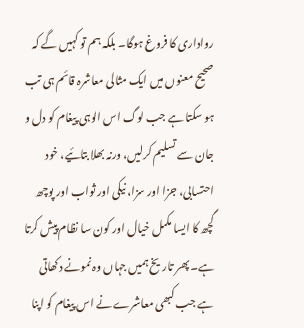رواداری کا فروغ ہوگا۔ بلکہ ہم تو کہیں گے کہ صحیح معنوں میں ایک مثالی معاشرہ قائم ہی تب ہو سکتا ہے جب لوگ اس الوہی پیغام کو دل و جان سے تسلیم کرلیں، ورنہ بھلا بتائیے، خود احتسابی، جزا اور سزا، نیکی اور ثواب اور پوچھ گچھ کا ایسا مکمل خیال اور کون سا نظام پیش کرتا ہے۔ پھر تاریخ ہمیں جہاں وہ نمونے دکھاتی ہے جب کبھی معاشرے نے اس پیغام کو اپنا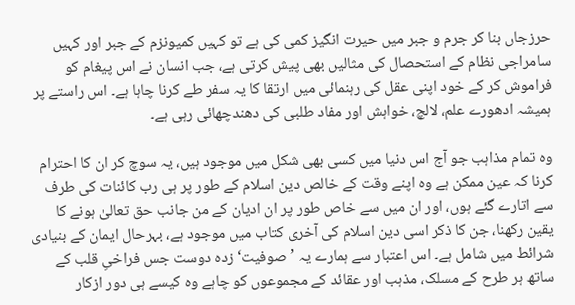حرزجاں بنا کر جرم و جبر میں حیرت انگیز کمی کی ہے تو کہیں کمیونزم کے جبر اور کہیں سامراجی نظام کے استحصال کی مثالیں بھی پیش کرتی ہے، جب انسان نے اس پیغام کو فراموش کر کے خود اپنی عقل کی رہنمائی میں ارتقا کا یہ سفر طے کرنا چاہا ہے۔ اس راستے پر ہمیشہ ادھورے علم، لالچ، خواہش اور مفاد طلبی کی دھندچھائی رہی ہے۔

وہ تمام مذاہب جو آج اس دنیا میں کسی بھی شکل میں موجود ہیں، یہ سوچ کر ان کا احترام کرنا کہ عین ممکن ہے وہ اپنے وقت کے خالص دین اسلام کے طور پر ہی رب کائنات کی طرف سے اتارے گئے ہوں، اور ان میں سے خاص طور پر ان ادیان کے من جانب حق تعالیٰ ہونے کا یقین رکھنا، جن کا ذکر اسی دین اسلام کی آخری کتاب میں موجود ہے، بہرحال ایمان کے بنیادی شرائط میں شامل ہے۔ اس اعتبار سے ہمارے یہ ’صوفیت‘زدہ دوست جس فراخیِ قلب کے ساتھ ہر طرح کے مسلک، مذہب اور عقائد کے مجموعوں کو چاہے وہ کیسے ہی دور ازکار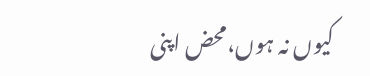کیوں نہ ہوں،محض اپنی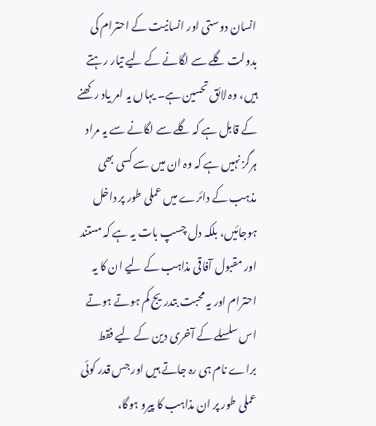انسان دوستی اور انسانیت کے احترام کی بدولت گلے سے لگانے کے لیے تیار رہتے ہیں، وہ لائق تحسین ہے۔ یہاں یہ امر یاد رکھنے کے قابل ہے کہ گلے سے لگانے سے یہ مراد ہرگز نہیں ہے کہ وہ ان میں سے کسی بھی مذہب کے دائرے میں عملی طور پر داخل ہوجائیں، بلکہ دل چسپ بات یہ ہے کہ مستند اور مقبول آفاقی مذاہب کے لیے ان کا یہ احترام اور یہ محبت بتدریج کم ہوتے ہوتے اس سلسلے کے آخری دین کے لیے فقط براے نام ہی رہ جاتے ہیں اور جس قدر کوئی عملی طور پر ان مذاہب کا پیرو ہوگا،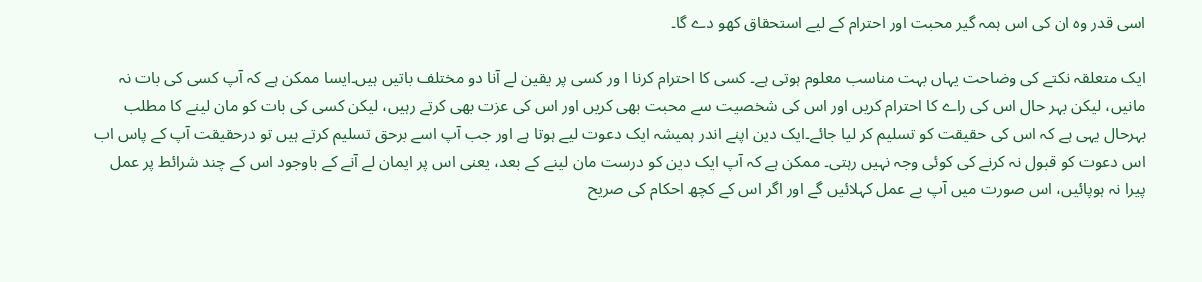اسی قدر وہ ان کی اس ہمہ گیر محبت اور احترام کے لیے استحقاق کھو دے گا۔

ایک متعلقہ نکتے کی وضاحت یہاں بہت مناسب معلوم ہوتی ہے۔ کسی کا احترام کرنا ا ور کسی پر یقین لے آنا دو مختلف باتیں ہیں۔ایسا ممکن ہے کہ آپ کسی کی بات نہ مانیں، لیکن بہر حال اس کی راے کا احترام کریں اور اس کی شخصیت سے محبت بھی کریں اور اس کی عزت بھی کرتے رہیں، لیکن کسی کی بات کو مان لینے کا مطلب بہرحال یہی ہے کہ اس کی حقیقت کو تسلیم کر لیا جائے۔ایک دین اپنے اندر ہمیشہ ایک دعوت لیے ہوتا ہے اور جب آپ اسے برحق تسلیم کرتے ہیں تو درحقیقت آپ کے پاس اب اس دعوت کو قبول نہ کرنے کی کوئی وجہ نہیں رہتی۔ ممکن ہے کہ آپ ایک دین کو درست مان لینے کے بعد، یعنی اس پر ایمان لے آنے کے باوجود اس کے چند شرائط پر عمل پیرا نہ ہوپائیں، اس صورت میں آپ بے عمل کہلائیں گے اور اگر اس کے کچھ احکام کی صریح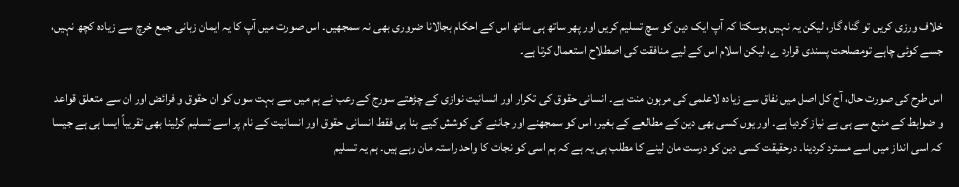خلاف ورزی کریں تو گناہ گار، لیکن یہ نہیں ہوسکتا کہ آپ ایک دین کو سچ تسلیم کریں اور پھر ساتھ ہی ساتھ اس کے احکام بجالانا ضروری بھی نہ سمجھیں۔ اس صورت میں آپ کا یہ ایمان زبانی جمع خرچ سے زیادہ کچھ نہیں، جسے کوئی چاہے تومصلحت پسندی قرارد ے، لیکن اسلام اس کے لیے منافقت کی اصطلاح استعمال کرتا ہے۔

اس طرح کی صورت حال، آج کل اصل میں نفاق سے زیادہ لاعلمی کی مرہون منت ہے۔ انسانی حقوق کی تکرار اور انسانیت نوازی کے چڑھتے سورج کے رعب نے ہم میں سے بہت سوں کو ان حقوق و فرائض اور ان سے متعلق قواعد و ضوابط کے منبع سے ہی بے نیاز کردیا ہے۔ اور یوں کسی بھی دین کے مطالعے کے بغیر، اس کو سمجھنے اور جاننے کی کوشش کیے بنا ہی فقط انسانی حقوق اور انسانیت کے نام پر اسے تسلیم کرلینا بھی تقریباً ایسا ہی ہے جیسا کہ اسی انداز میں اسے مسترد کردینا۔ درحقیقت کسی دین کو درست مان لینے کا مطلب ہی یہ ہے کہ ہم اسی کو نجات کا واحد راستہ مان رہے ہیں۔ ہم یہ تسلیم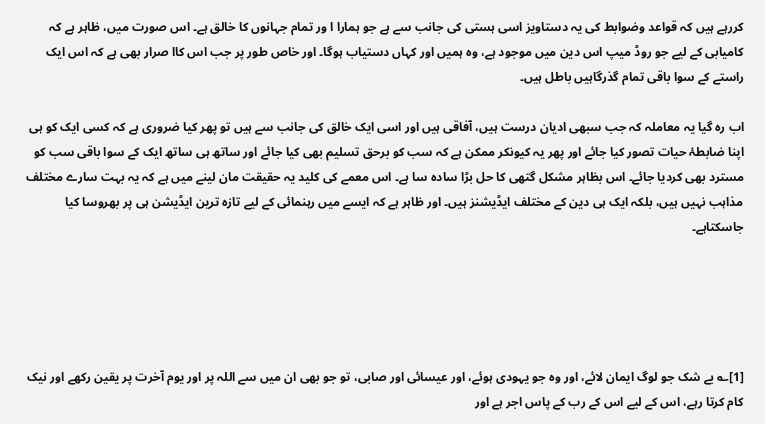کررہے ہیں کہ قواعد وضوابط کی یہ دستاویز اسی ہستی کی جانب سے ہے جو ہمارا ا ور تمام جہانوں کا خالق ہے۔ اس صورت میں، ظاہر ہے کہ کامیابی کے لیے جو روڈ میپ اس دین میں موجود ہے، وہ ہمیں اور کہاں دستیاب ہوگا۔ اور خاص طور پر جب اس کاا صرار بھی ہے کہ اس ایک راستے کے سوا باقی تمام گذرگاہیں باطل ہیں۔

اب رہ گیا یہ معاملہ کہ جب سبھی ادیان درست ہیں، آفاقی ہیں اور اسی ایک خالق کی جانب سے ہیں تو پھر کیا ضروری ہے کہ کسی ایک کو ہی اپنا ضابطۂ حیات تصور کیا جائے اور پھر یہ کیونکر ممکن ہے کہ سب کو برحق تسلیم بھی کیا جائے اور ساتھ ہی ساتھ ایک کے سوا باقی سب کو مسترد بھی کردیا جائے۔ اس بظاہر مشکل گتھی کا حل بڑا سادہ سا ہے۔ اس معمے کی کلید یہ حقیقت مان لینے میں ہے کہ یہ بہت سارے مختلف مذاہب نہیں ہیں، بلکہ ایک ہی دین کے مختلف ایڈیشنز ہیں۔ اور ظاہر ہے کہ ایسے میں رہنمائی کے لیے تازہ ترین ایڈیشن ہی پر بھروسا کیا جاسکتاہے۔





[1]؎ بے شک جو لوگ ایمان لائے، اور وہ جو یہودی ہوئے، اور عیسائی اور صابی، تو جو بھی ان میں سے اللہ پر اور یوم آخرت پر یقین رکھے اور نیک کام کرتا رہے، اس کے لیے اس کے رب کے پاس اجر ہے اور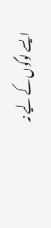ایسے لوگوں کے لیے نہ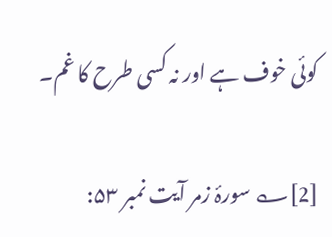کوئی خوف ہے اور نہ کسی طرح کا غم۔

[2]؎ سورۂ زمر آیت نمبر ۵۳: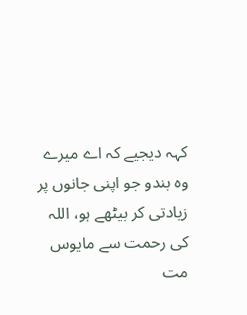کہہ دیجیے کہ اے میرے وہ بندو جو اپنی جانوں پر زیادتی کر بیٹھے ہو، اللہ کی رحمت سے مایوس مت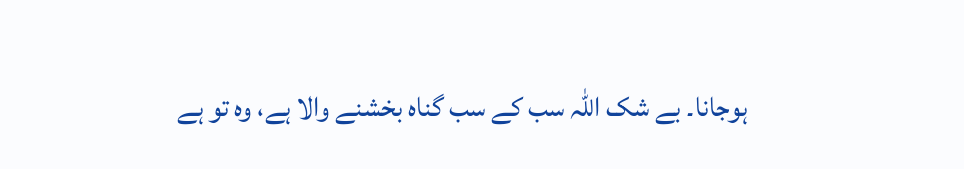ہوجانا۔ بے شک اللہ سب کے سب گناہ بخشنے والا ہے، وہ تو ہے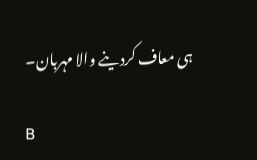ہی معاف کردینے والا مہربان۔

B